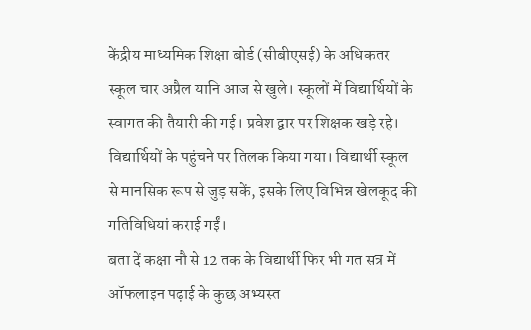केंद्रीय माध्यमिक शिक्षा बोर्ड (सीबीएसई) के अधिकतर स्कूल चार अप्रैल यानि आज से खुले। स्कूलों में विद्यार्थियों के स्वागत की तैयारी की गई। प्रवेश द्वार पर शिक्षक खड़े रहे। विद्यार्थियों के पहुंचने पर तिलक किया गया। विद्यार्थी स्कूल से मानसिक रूप से जुड़ सकें, इसके लिए विभिन्न खेलकूद की गतिविधियां कराई गईं।
बता दें कक्षा नौ से 12 तक के विद्यार्थी फिर भी गत सत्र में ऑफलाइन पढ़ाई के कुछ अभ्यस्त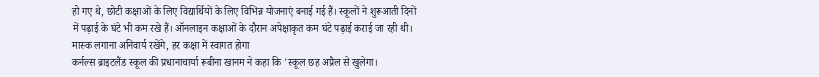हो गए थे, छोटी कक्षाओं के लिए विद्यार्थियों के लिए विभिन्न योजनाएं बनाई गई हैं। स्कूलों ने शुरूआती दिनों में पढ़ाई के घंटे भी कम रखे हैं। ऑनलाइन कक्षाओं के दौरान अपेक्षाकृत कम घंटे पढ़ाई कराई जा रही थी।
मास्क लगाना अनिवार्य रखेंगे, हर कक्षा में स्वागत होगा
कर्नल्स ब्राइटलैंड स्कूल की प्रधानाचार्या रूबीना खानम ने कहा कि 'स्कूल छह अप्रैल से खुलेगा।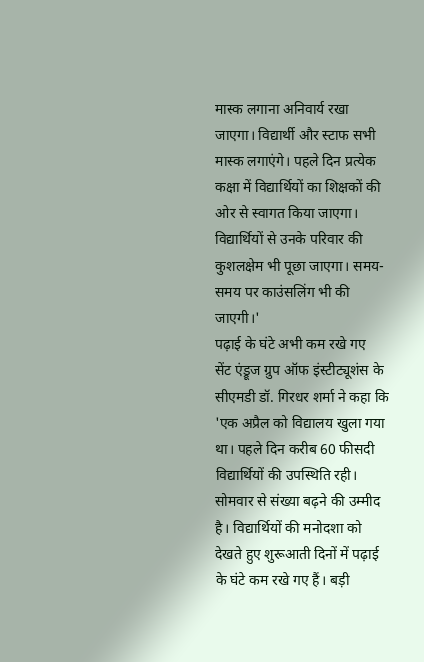मास्क लगाना अनिवार्य रखा जाएगा। विद्यार्थी और स्टाफ सभी मास्क लगाएंगे। पहले दिन प्रत्येक कक्षा में विद्यार्थियों का शिक्षकों की ओर से स्वागत किया जाएगा। विद्यार्थियों से उनके परिवार की कुशलक्षेम भी पूछा जाएगा। समय-समय पर काउंसलिंग भी की जाएगी।'
पढ़ाई के घंटे अभी कम रखे गए
सेंट एंड्रूज ग्रुप ऑफ इंस्टीट्यूशंस के सीएमडी डॉ. गिरधर शर्मा ने कहा कि 'एक अप्रैल को विद्यालय खुला गया था। पहले दिन करीब 60 फीसदी विद्यार्थियों की उपस्थिति रही। सोमवार से संख्या बढ़ने की उम्मीद है। विद्यार्थियों की मनोदशा को देखते हुए शुरूआती दिनों में पढ़ाई के घंटे कम रखे गए हैं। बड़ी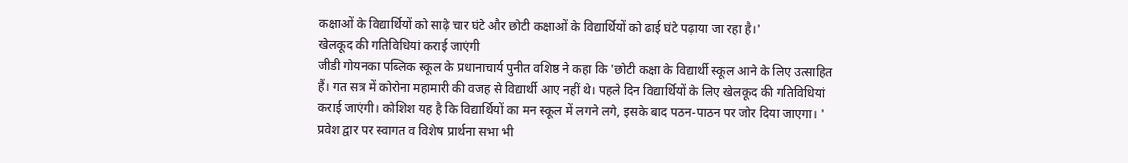कक्षाओं के विद्यार्थियों को साढ़े चार घंटे और छोटी कक्षाओं के विद्यार्थियों को ढाई घंटे पढ़ाया जा रहा है।'
खेलकूद की गतिविधियां कराई जाएंगी
जीडी गोयनका पब्लिक स्कूल के प्रधानाचार्य पुनीत वशिष्ठ ने कहा कि 'छोटी कक्षा के विद्यार्थी स्कूल आने के लिए उत्साहित हैं। गत सत्र में कोरोना महामारी की वजह से विद्यार्थी आए नहीं थे। पहले दिन विद्यार्थियों के लिए खेलकूद की गतिविधियां कराई जाएंगी। कोशिश यह है कि विद्यार्थियों का मन स्कूल में लगने लगे, इसके बाद पठन-पाठन पर जोर दिया जाएगा। '
प्रवेश द्वार पर स्वागत व विशेष प्रार्थना सभा भी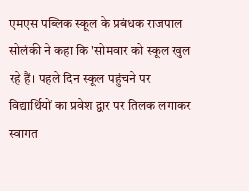एमएस पब्लिक स्कूल के प्रबंधक राजपाल सोलंकी ने कहा कि 'सोमवार को स्कूल खुल रहे हैं। पहले दिन स्कूल पहुंचने पर विद्यार्थियों का प्रवेश द्वार पर तिलक लगाकर स्वागत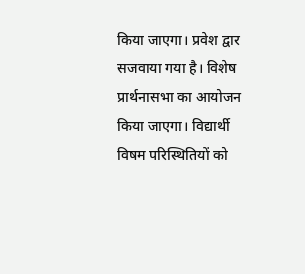किया जाएगा। प्रवेश द्वार सजवाया गया है। विशेष प्रार्थनासभा का आयोजन किया जाएगा। विद्यार्थी विषम परिस्थितियों को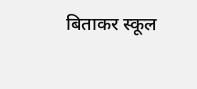बिताकर स्कूल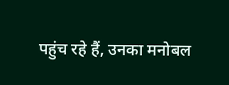पहुंच रहे हैं, उनका मनोबल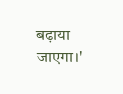बढ़ाया जाएगा।'